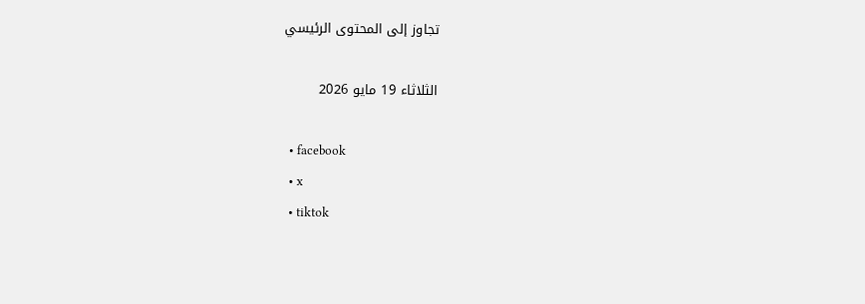تجاوز إلى المحتوى الرئيسي

الثلاثاء 19 مايو 2026

  • facebook
  • x
  • tiktok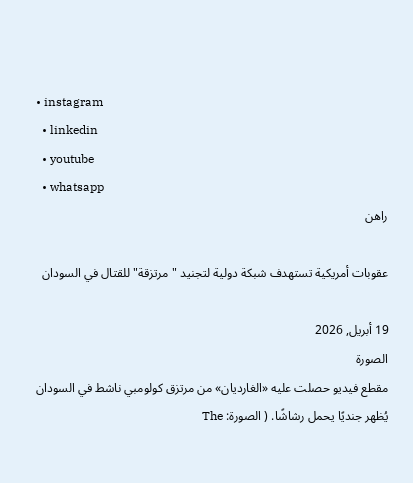• instagram
  • linkedin
  • youtube
  • whatsapp
راهن

عقوبات أمريكية تستهدف شبكة دولية لتجنيد "مرتزقة" للقتال في السودان

19 أبريل, 2026
الصورة
مقطع فيديو حصلت عليه «الغارديان» من مرتزق كولومبي ناشط في السودان يُظهر جنديًا يحمل رشاشًا. ( الصورة: The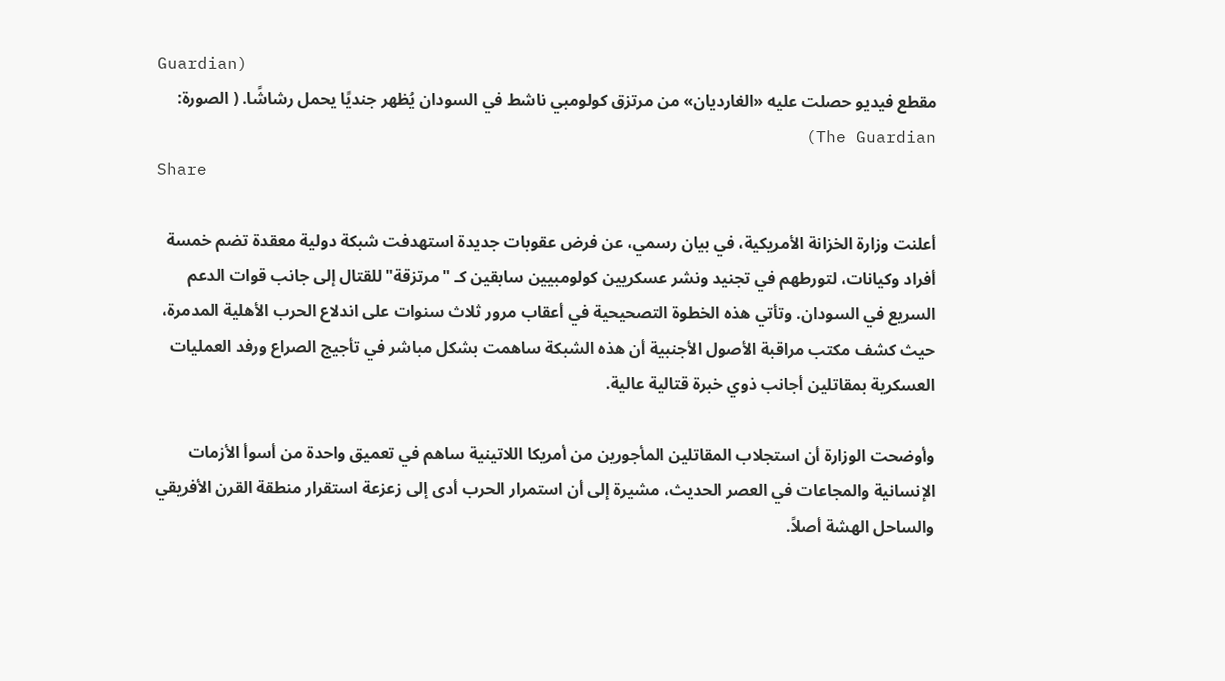Guardian)
مقطع فيديو حصلت عليه «الغارديان» من مرتزق كولومبي ناشط في السودان يُظهر جنديًا يحمل رشاشًا. ( الصورة: The Guardian)
Share

أعلنت وزارة الخزانة الأمريكية، في بيان رسمي، عن فرض عقوبات جديدة استهدفت شبكة دولية معقدة تضم خمسة أفراد وكيانات، لتورطهم في تجنيد ونشر عسكريين كولومبيين سابقين كـ "مرتزقة" للقتال إلى جانب قوات الدعم السريع في السودان. وتأتي هذه الخطوة التصحيحية في أعقاب مرور ثلاث سنوات على اندلاع الحرب الأهلية المدمرة، حيث كشف مكتب مراقبة الأصول الأجنبية أن هذه الشبكة ساهمت بشكل مباشر في تأجيج الصراع ورفد العمليات العسكرية بمقاتلين أجانب ذوي خبرة قتالية عالية.

وأوضحت الوزارة أن استجلاب المقاتلين المأجورين من أمريكا اللاتينية ساهم في تعميق واحدة من أسوأ الأزمات الإنسانية والمجاعات في العصر الحديث، مشيرة إلى أن استمرار الحرب أدى إلى زعزعة استقرار منطقة القرن الأفريقي والساحل الهشة أصلاً.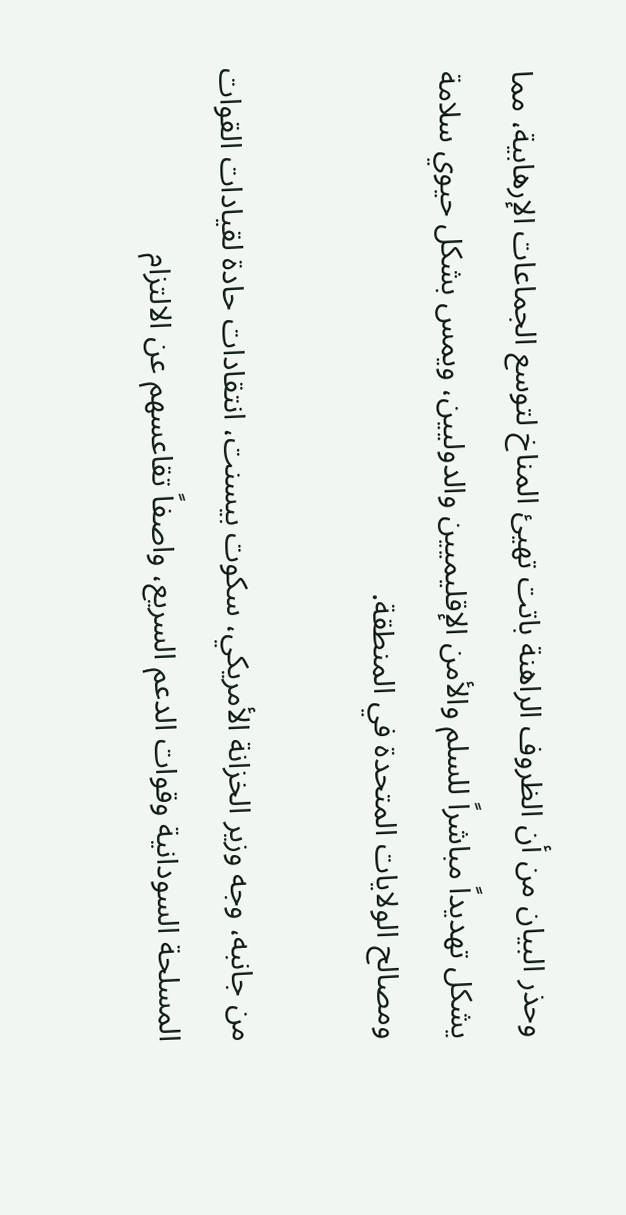وحذر البيان من أن الظروف الراهنة باتت تهيئ المناخ لتوسع الجماعات الإرهابية، مما يشكل تهديداً مباشراً للسلم والأمن الإقليميين والدوليين، ويمس بشكل حيوي سلامة ومصالح الولايات المتحدة في المنطقة.

من جانبه، وجه وزير الخزانة الأمريكي، سكوت بيسنت، انتقادات حادة لقيادات القوات المسلحة السودانية وقوات الدعم السريع، واصفاً تقاعسهم عن الالتزام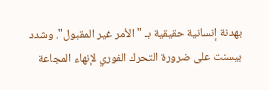بهدنة إنسانية حقيقية بـ "الأمر غير المقبول". وشدد بيسنت على ضرورة التحرك الفوري لإنهاء المجاعة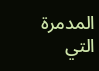المدمرة التي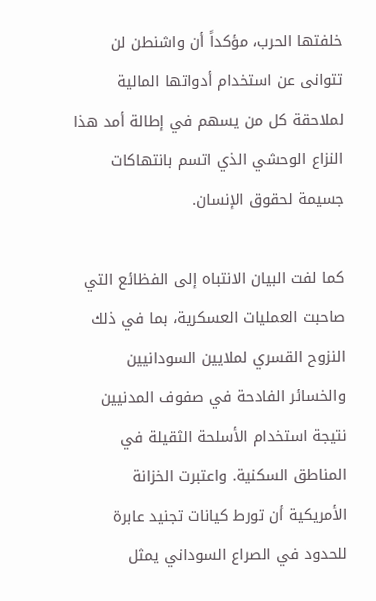خلفتها الحرب، مؤكداً أن واشنطن لن تتوانى عن استخدام أدواتها المالية لملاحقة كل من يسهم في إطالة أمد هذا النزاع الوحشي الذي اتسم بانتهاكات جسيمة لحقوق الإنسان.

كما لفت البيان الانتباه إلى الفظائع التي صاحبت العمليات العسكرية، بما في ذلك النزوح القسري لملايين السودانيين والخسائر الفادحة في صفوف المدنيين نتيجة استخدام الأسلحة الثقيلة في المناطق السكنية. واعتبرت الخزانة الأمريكية أن تورط كيانات تجنيد عابرة للحدود في الصراع السوداني يمثل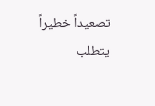تصعيداً خطيراً يتطلب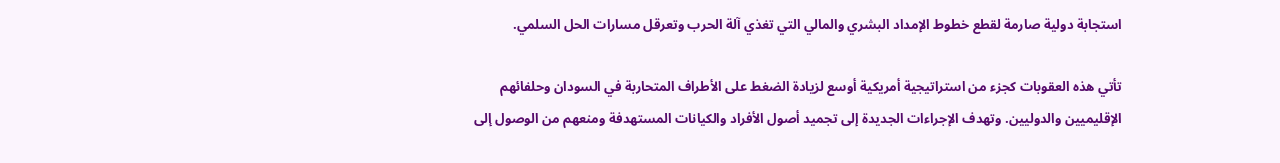استجابة دولية صارمة لقطع خطوط الإمداد البشري والمالي التي تغذي آلة الحرب وتعرقل مسارات الحل السلمي.

تأتي هذه العقوبات كجزء من استراتيجية أمريكية أوسع لزيادة الضغط على الأطراف المتحاربة في السودان وحلفائهم الإقليميين والدوليين. وتهدف الإجراءات الجديدة إلى تجميد أصول الأفراد والكيانات المستهدفة ومنعهم من الوصول إلى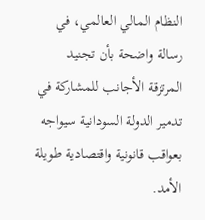النظام المالي العالمي، في رسالة واضحة بأن تجنيد المرتزقة الأجانب للمشاركة في تدمير الدولة السودانية سيواجه بعواقب قانونية واقتصادية طويلة الأمد.